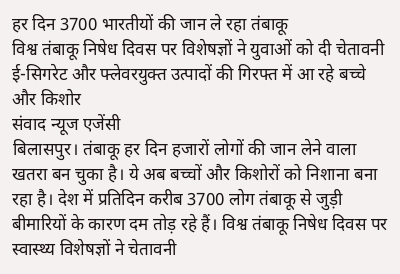हर दिन 3700 भारतीयों की जान ले रहा तंबाकू
विश्व तंबाकू निषेध दिवस पर विशेषज्ञों ने युवाओं को दी चेतावनी
ई-सिगरेट और फ्लेवरयुक्त उत्पादों की गिरफ्त में आ रहे बच्चे और किशोर
संवाद न्यूज एजेंसी
बिलासपुर। तंबाकू हर दिन हजारों लोगों की जान लेने वाला खतरा बन चुका है। ये अब बच्चों और किशोरों को निशाना बना रहा है। देश में प्रतिदिन करीब 3700 लोग तंबाकू से जुड़ी बीमारियों के कारण दम तोड़ रहे हैं। विश्व तंबाकू निषेध दिवस पर स्वास्थ्य विशेषज्ञों ने चेतावनी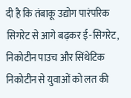दी है कि तंबाकू उद्योग पारंपरिक सिगरेट से आगे बढ़कर ई-सिगरेट, निकोटीन पाउच और सिंथेटिक निकोटीन से युवाओं को लत की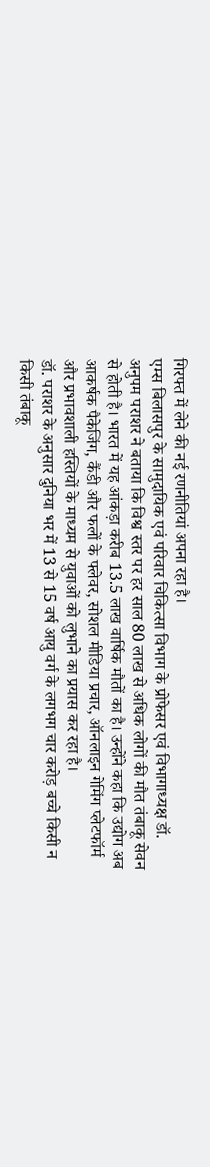गिरफ्त में लेने की नई रणनीतियां अपना रहा है।
एम्स बिलासपुर के सामुदायिक एवं परिवार चिकित्सा विभाग के प्रोफेसर एवं विभागाध्यक्ष डॉ. अनुपम पराशर ने बताया कि विश्व स्तर पर हर साल 80 लाख से अधिक लोगों की मौत तंबाकू सेवन से होती है। भारत में यह आंकड़ा करीब 13.5 लाख वार्षिक मौतों का है। उन्होंने कहा कि उद्योग अब आकर्षक पैकेजिंग, कैंडी और फलों के फ्लेवर, सोशल मीडिया प्रचार, ऑनलाइन गेमिंग प्लेटफॉर्म और प्रभावशाली हस्तियों के माध्यम से युवाओं को लुभाने का प्रयास कर रहा है।
डॉ. पराशर के अनुसार दुनिया भर में 13 से 15 वर्ष आयु वर्ग के लगभग चार करोड़ बच्चे किसी न किसी तंबाकू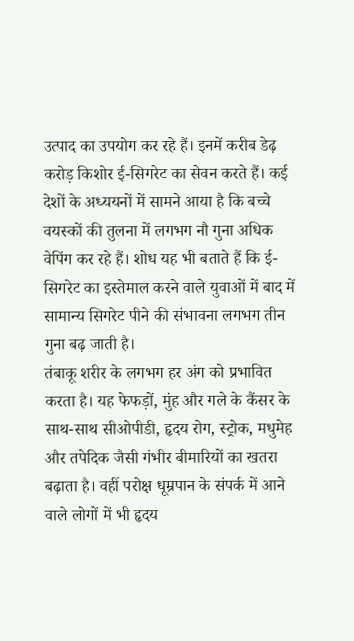उत्पाद का उपयोग कर रहे हैं। इनमें करीब डेढ़ करोड़ किशोर ई-सिगरेट का सेवन करते हैं। कई देशों के अध्ययनों में सामने आया है कि बच्चे वयस्कों की तुलना में लगभग नौ गुना अधिक वेपिंग कर रहे हैं। शोध यह भी बताते हैं कि ई-सिगरेट का इस्तेमाल करने वाले युवाओं में बाद में सामान्य सिगरेट पीने की संभावना लगभग तीन गुना बढ़ जाती है।
तंबाकू शरीर के लगभग हर अंग को प्रभावित करता है। यह फेफड़ों, मुंह और गले के कैंसर के साथ-साथ सीओपीडी, हृदय रोग, स्ट्रोक, मधुमेह और तपेदिक जैसी गंभीर बीमारियों का खतरा बढ़ाता है। वहीं परोक्ष धूम्रपान के संपर्क में आने वाले लोगों में भी हृदय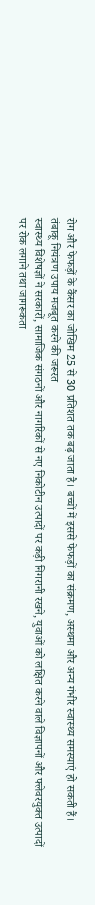रोग और फेफड़ों के कैंसर का जोखिम 25 से 30 प्रतिशत तक बढ़ जाता है। बच्चों में इससे फेफड़ों का संक्रमण, अस्थमा और अन्य गंभीर स्वास्थ्य समस्याएं हो सकती हैं।
तंबाकू नियंत्रण उपाय मजबूत करने की जरूरत
स्वास्थ्य विशेषज्ञों ने सरकारों, सामाजिक संगठनों और नागरिकों से नए निकोटीन उत्पादों पर कड़ी निगरानी रखने, युवाओं को लक्षित करने वाले विज्ञापनों और फ्लेवरयुक्त उत्पादों पर रोक लगाने तथा जागरूकता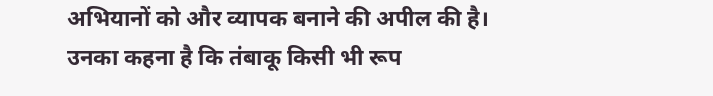अभियानों को और व्यापक बनाने की अपील की है। उनका कहना है कि तंबाकू किसी भी रूप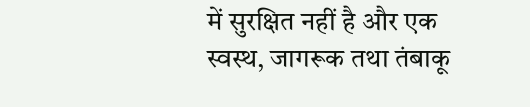में सुरक्षित नहीं है और एक स्वस्थ, जागरूक तथा तंबाकू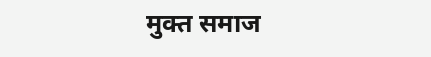मुक्त समाज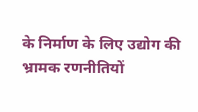के निर्माण के लिए उद्योग की भ्रामक रणनीतियों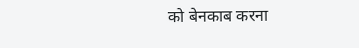को बेनकाब करना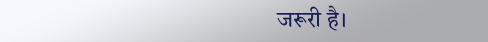जरूरी है।